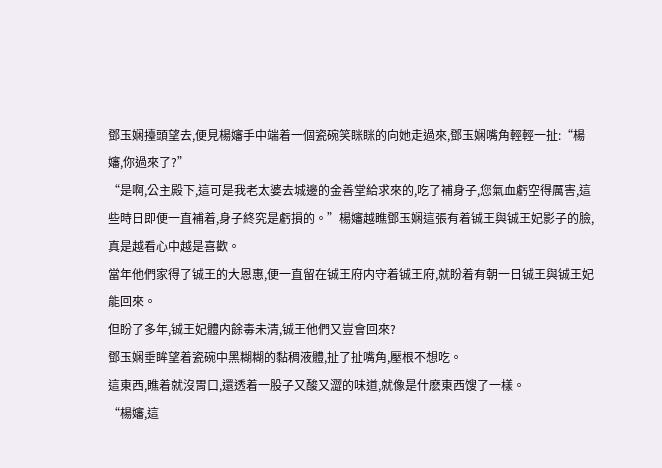鄧玉娴擡頭望去,便見楊嬸手中端着一個瓷碗笑眯眯的向她走過來,鄧玉娴嘴角輕輕一扯:“楊嬸,你過來了?”
“是啊,公主殿下,這可是我老太婆去城邊的金善堂給求來的,吃了補身子,您氣血虧空得厲害,這些時日即便一直補着,身子終究是虧損的。”楊嬸越瞧鄧玉娴這張有着铖王與铖王妃影子的臉,真是越看心中越是喜歡。
當年他們家得了铖王的大恩惠,便一直留在铖王府内守着铖王府,就盼着有朝一日铖王與铖王妃能回來。
但盼了多年,铖王妃體内餘毒未清,铖王他們又豈會回來?
鄧玉娴垂眸望着瓷碗中黑糊糊的黏稠液體,扯了扯嘴角,壓根不想吃。
這東西,瞧着就沒胃口,還透着一股子又酸又澀的味道,就像是什麽東西馊了一樣。
“楊嬸,這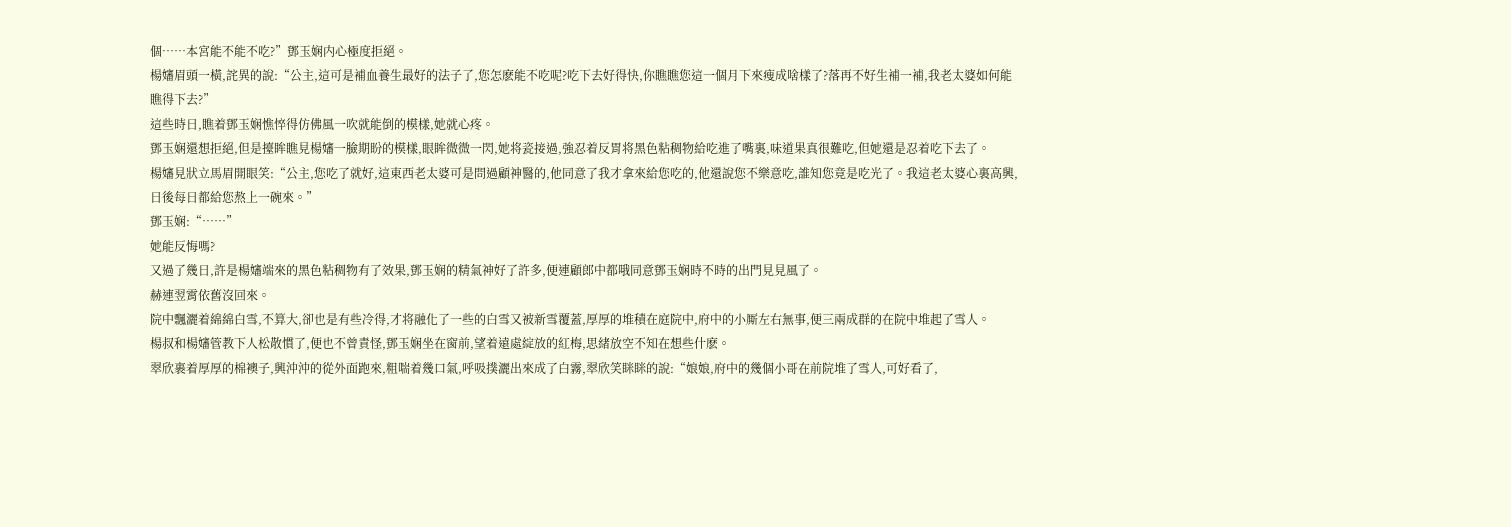個……本宮能不能不吃?”鄧玉娴内心極度拒絕。
楊嬸眉頭一橫,詫異的說:“公主,這可是補血養生最好的法子了,您怎麽能不吃呢?吃下去好得快,你瞧瞧您這一個月下來瘦成啥樣了?落再不好生補一補,我老太婆如何能瞧得下去?”
這些時日,瞧着鄧玉娴憔悴得仿佛風一吹就能倒的模樣,她就心疼。
鄧玉娴還想拒絕,但是擡眸瞧見楊嬸一臉期盼的模樣,眼眸微微一閃,她将瓷接過,強忍着反胃将黑色粘稠物給吃進了嘴裏,味道果真很難吃,但她還是忍着吃下去了。
楊嬸見狀立馬眉開眼笑:“公主,您吃了就好,這東西老太婆可是問過顧神醫的,他同意了我才拿來給您吃的,他還說您不樂意吃,誰知您竟是吃光了。我這老太婆心裏高興,日後每日都給您熬上一碗來。”
鄧玉娴:“……”
她能反悔嗎?
又過了幾日,許是楊嬸端來的黑色粘稠物有了效果,鄧玉娴的精氣神好了許多,便連顧郎中都哦同意鄧玉娴時不時的出門見見風了。
赫連翌霄依舊沒回來。
院中飄灑着綿綿白雪,不算大,卻也是有些冷得,才将融化了一些的白雪又被新雪覆蓋,厚厚的堆積在庭院中,府中的小厮左右無事,便三兩成群的在院中堆起了雪人。
楊叔和楊嬸管教下人松散慣了,便也不曾責怪,鄧玉娴坐在窗前,望着遠處綻放的紅梅,思緒放空不知在想些什麽。
翠欣裹着厚厚的棉襖子,興沖沖的從外面跑來,粗喘着幾口氣,呼吸撲灑出來成了白霧,翠欣笑眯眯的說:“娘娘,府中的幾個小哥在前院堆了雪人,可好看了,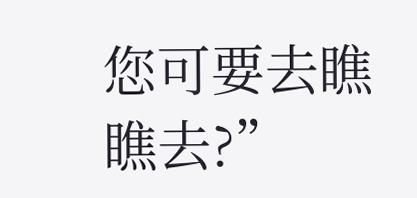您可要去瞧瞧去?”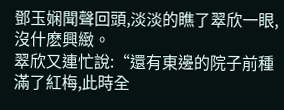鄧玉娴聞聲回頭,淡淡的瞧了翠欣一眼,沒什麽興緻。
翠欣又連忙說:“還有東邊的院子前種滿了紅梅,此時全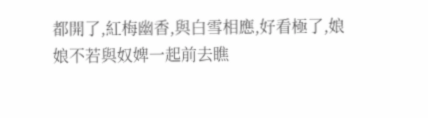都開了,紅梅幽香,與白雪相應,好看極了,娘娘不若與奴婢一起前去瞧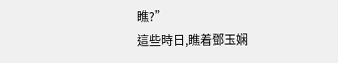瞧?”
這些時日,瞧着鄧玉娴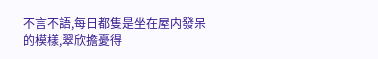不言不語,每日都隻是坐在屋内發呆的模樣,翠欣擔憂得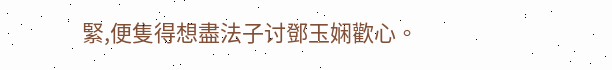緊,便隻得想盡法子讨鄧玉娴歡心。